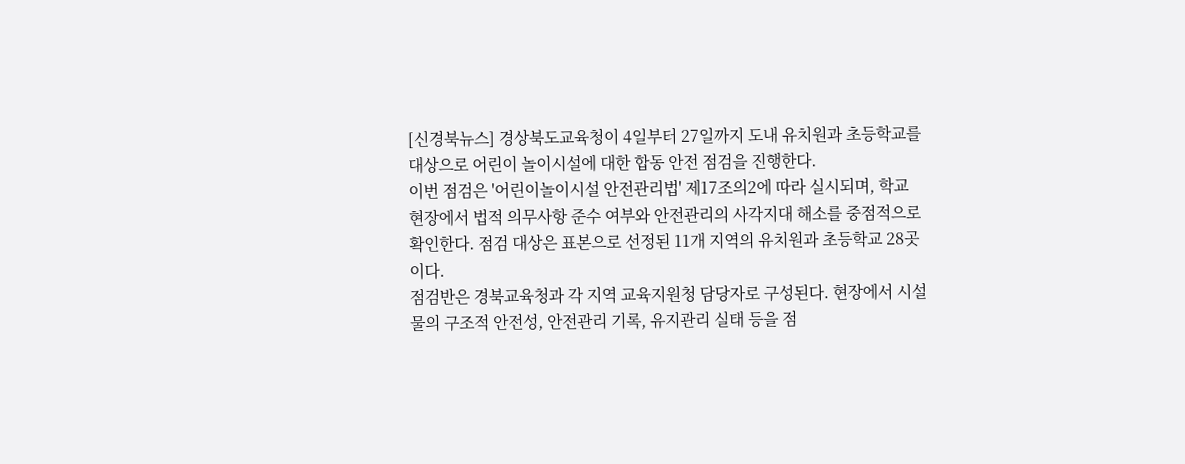[신경북뉴스] 경상북도교육청이 4일부터 27일까지 도내 유치원과 초등학교를 대상으로 어린이 놀이시설에 대한 합동 안전 점검을 진행한다.
이번 점검은 '어린이놀이시설 안전관리법' 제17조의2에 따라 실시되며, 학교 현장에서 법적 의무사항 준수 여부와 안전관리의 사각지대 해소를 중점적으로 확인한다. 점검 대상은 표본으로 선정된 11개 지역의 유치원과 초등학교 28곳이다.
점검반은 경북교육청과 각 지역 교육지원청 담당자로 구성된다. 현장에서 시설물의 구조적 안전성, 안전관리 기록, 유지관리 실태 등을 점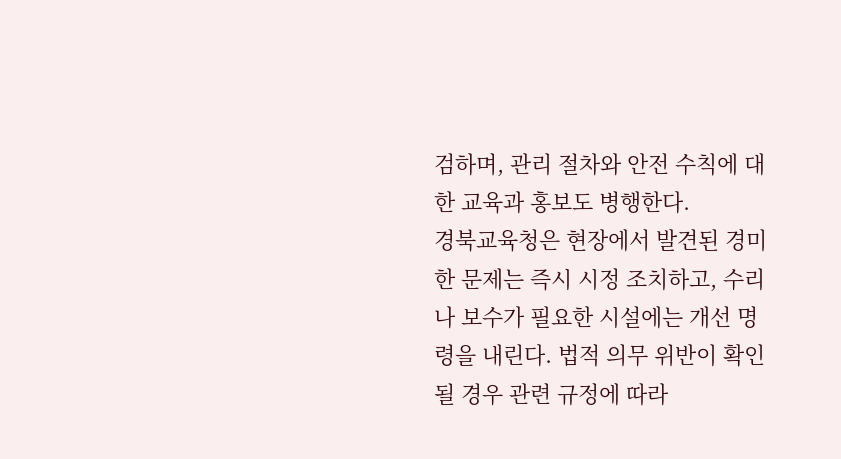검하며, 관리 절차와 안전 수칙에 대한 교육과 홍보도 병행한다.
경북교육청은 현장에서 발견된 경미한 문제는 즉시 시정 조치하고, 수리나 보수가 필요한 시설에는 개선 명령을 내린다. 법적 의무 위반이 확인될 경우 관련 규정에 따라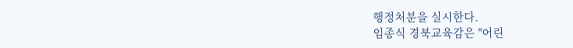행정처분을 실시한다.
임종식 경북교육감은 "어린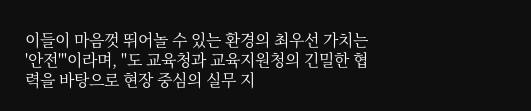이들이 마음껏 뛰어놀 수 있는 환경의 최우선 가치는 '안전'"이라며, "도 교육청과 교육지원청의 긴밀한 협력을 바탕으로 현장 중심의 실무 지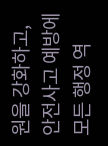원을 강화하고, 안전사고 예방에 모든 행정 역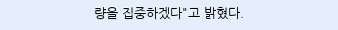량을 집중하겠다"고 밝혔다.